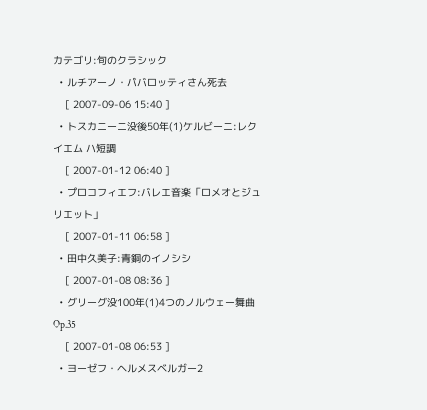カテゴリ:旬のクラシック
  • ルチアーノ・パバロッティさん死去
    [ 2007-09-06 15:40 ]
  • トスカニーニ没後50年(1)ケルビーニ:レクイエム ハ短調
    [ 2007-01-12 06:40 ]
  • プロコフィエフ:バレエ音楽「ロメオとジュリエット」
    [ 2007-01-11 06:58 ]
  • 田中久美子:青銅のイノシシ
    [ 2007-01-08 08:36 ]
  • グリーグ没100年(1)4つのノルウェー舞曲 Op.35
    [ 2007-01-08 06:53 ]
  • ヨーゼフ・ヘルメスベルガー2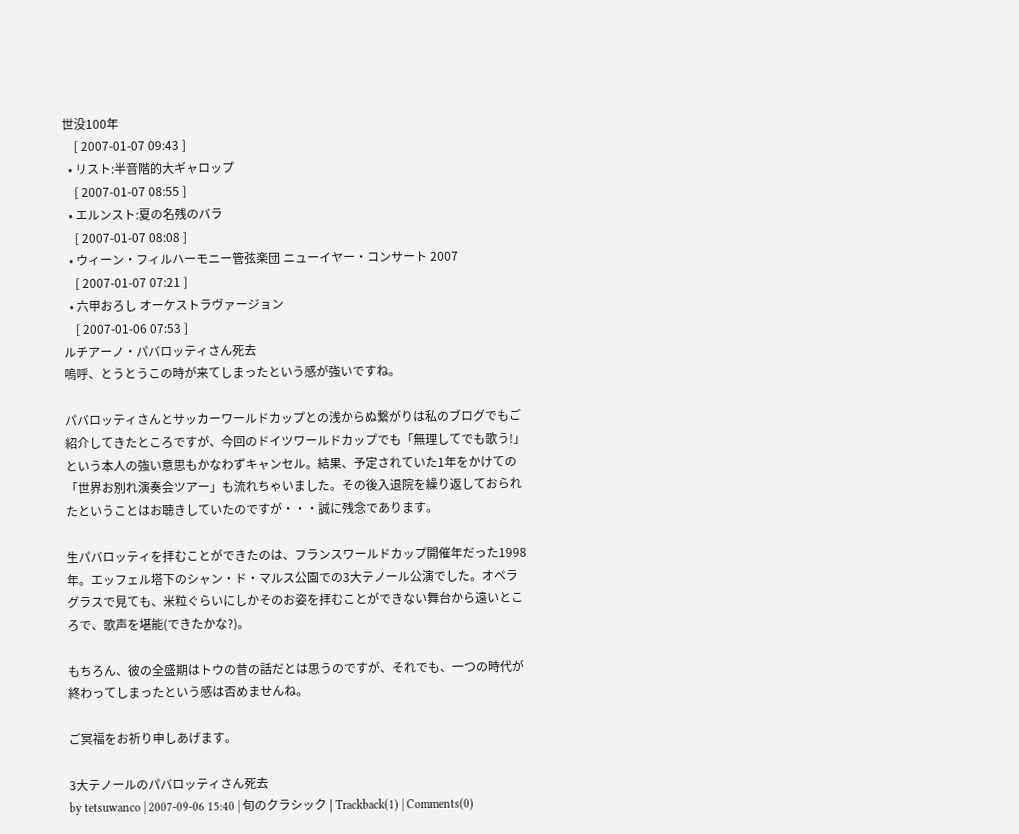世没100年
    [ 2007-01-07 09:43 ]
  • リスト:半音階的大ギャロップ
    [ 2007-01-07 08:55 ]
  • エルンスト:夏の名残のバラ
    [ 2007-01-07 08:08 ]
  • ウィーン・フィルハーモニー管弦楽団 ニューイヤー・コンサート 2007
    [ 2007-01-07 07:21 ]
  • 六甲おろし オーケストラヴァージョン
    [ 2007-01-06 07:53 ]
ルチアーノ・パバロッティさん死去
嗚呼、とうとうこの時が来てしまったという感が強いですね。

パバロッティさんとサッカーワールドカップとの浅からぬ繋がりは私のブログでもご紹介してきたところですが、今回のドイツワールドカップでも「無理してでも歌う!」という本人の強い意思もかなわずキャンセル。結果、予定されていた1年をかけての「世界お別れ演奏会ツアー」も流れちゃいました。その後入退院を繰り返しておられたということはお聴きしていたのですが・・・誠に残念であります。

生パバロッティを拝むことができたのは、フランスワールドカップ開催年だった1998年。エッフェル塔下のシャン・ド・マルス公園での3大テノール公演でした。オペラグラスで見ても、米粒ぐらいにしかそのお姿を拝むことができない舞台から遠いところで、歌声を堪能(できたかな?)。

もちろん、彼の全盛期はトウの昔の話だとは思うのですが、それでも、一つの時代が終わってしまったという感は否めませんね。

ご冥福をお祈り申しあげます。

3大テノールのパバロッティさん死去
by tetsuwanco | 2007-09-06 15:40 | 旬のクラシック | Trackback(1) | Comments(0)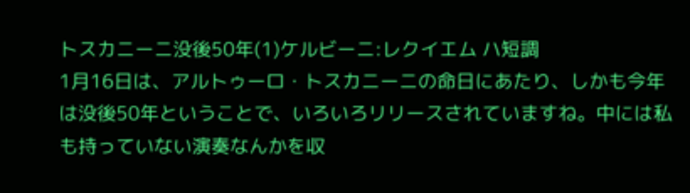トスカニーニ没後50年(1)ケルビーニ:レクイエム ハ短調
1月16日は、アルトゥーロ・トスカニーニの命日にあたり、しかも今年は没後50年ということで、いろいろリリースされていますね。中には私も持っていない演奏なんかを収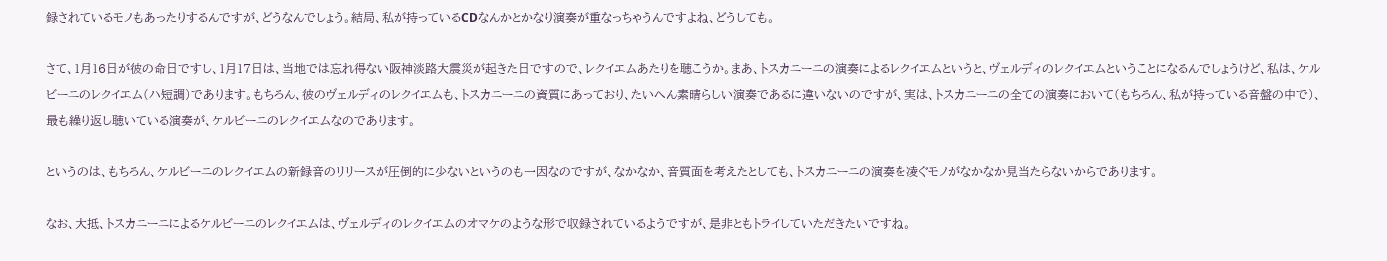録されているモノもあったりするんですが、どうなんでしょう。結局、私が持っているCDなんかとかなり演奏が重なっちゃうんですよね、どうしても。

さて、1月16日が彼の命日ですし、1月17日は、当地では忘れ得ない阪神淡路大震災が起きた日ですので、レクイエムあたりを聴こうか。まあ、トスカニーニの演奏によるレクイエムというと、ヴェルディのレクイエムということになるんでしょうけど、私は、ケルビーニのレクイエム(ハ短調)であります。もちろん、彼のヴェルディのレクイエムも、トスカニーニの資質にあっており、たいへん素晴らしい演奏であるに違いないのですが、実は、トスカニーニの全ての演奏において(もちろん、私が持っている音盤の中で)、最も繰り返し聴いている演奏が、ケルビーニのレクイエムなのであります。

というのは、もちろん、ケルビーニのレクイエムの新録音のリリースが圧倒的に少ないというのも一因なのですが、なかなか、音質面を考えたとしても、トスカニーニの演奏を凌ぐモノがなかなか見当たらないからであります。

なお、大抵、トスカニーニによるケルビーニのレクイエムは、ヴェルディのレクイエムのオマケのような形で収録されているようですが、是非ともトライしていただきたいですね。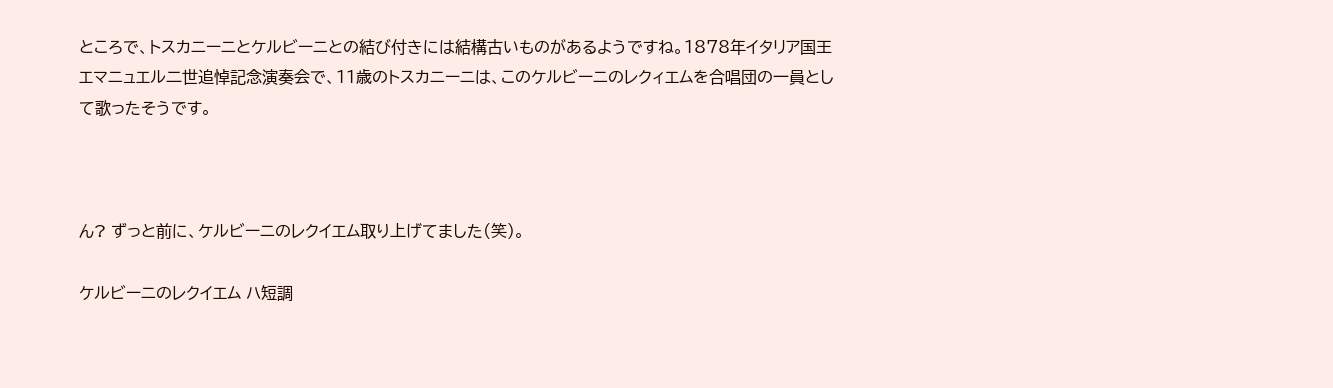ところで、トスカニーニとケルビーニとの結び付きには結構古いものがあるようですね。1878年イタリア国王エマニュエル二世追悼記念演奏会で、11歳のトスカニーニは、このケルビーニのレクィエムを合唱団の一員として歌ったそうです。



ん? ずっと前に、ケルビーニのレクイエム取り上げてました(笑)。

ケルビーニのレクイエム ハ短調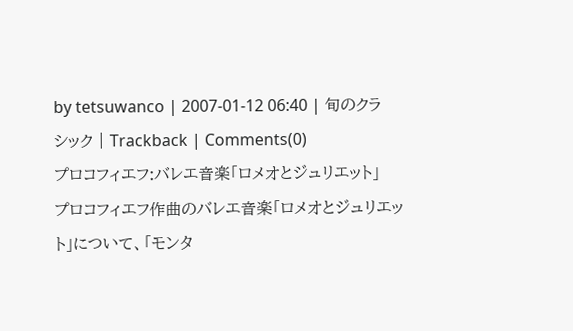by tetsuwanco | 2007-01-12 06:40 | 旬のクラシック | Trackback | Comments(0)
プロコフィエフ:バレエ音楽「ロメオとジュリエット」
プロコフィエフ作曲のバレエ音楽「ロメオとジュリエット」について、「モンタ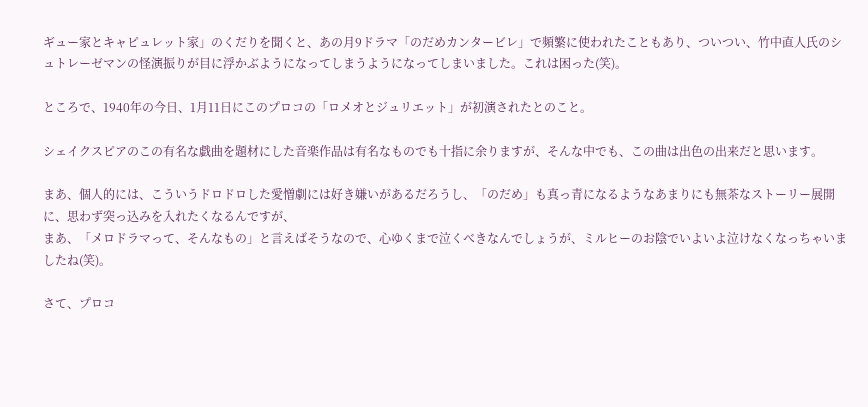ギュー家とキャピュレット家」のくだりを聞くと、あの月9ドラマ「のだめカンタービレ」で頻繁に使われたこともあり、ついつい、竹中直人氏のシュトレーゼマンの怪演振りが目に浮かぶようになってしまうようになってしまいました。これは困った(笑)。

ところで、1940年の今日、1月11日にこのプロコの「ロメオとジュリエット」が初演されたとのこと。

シェイクスピアのこの有名な戯曲を題材にした音楽作品は有名なものでも十指に余りますが、そんな中でも、この曲は出色の出来だと思います。

まあ、個人的には、こういうドロドロした愛憎劇には好き嫌いがあるだろうし、「のだめ」も真っ青になるようなあまりにも無茶なストーリー展開に、思わず突っ込みを入れたくなるんですが、
まあ、「メロドラマって、そんなもの」と言えばそうなので、心ゆくまで泣くべきなんでしょうが、ミルヒーのお陰でいよいよ泣けなくなっちゃいましたね(笑)。

さて、プロコ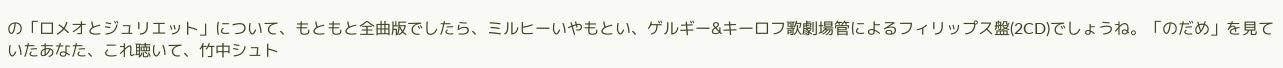の「ロメオとジュリエット」について、もともと全曲版でしたら、ミルヒーいやもとい、ゲルギー&キーロフ歌劇場管によるフィリップス盤(2CD)でしょうね。「のだめ」を見ていたあなた、これ聴いて、竹中シュト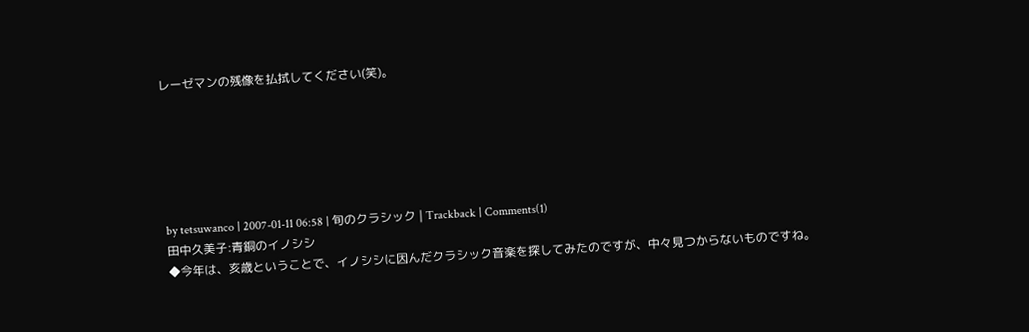レーゼマンの残像を払拭してください(笑)。






by tetsuwanco | 2007-01-11 06:58 | 旬のクラシック | Trackback | Comments(1)
田中久美子:青銅のイノシシ
◆今年は、亥歳ということで、イノシシに因んだクラシック音楽を探してみたのですが、中々見つからないものですね。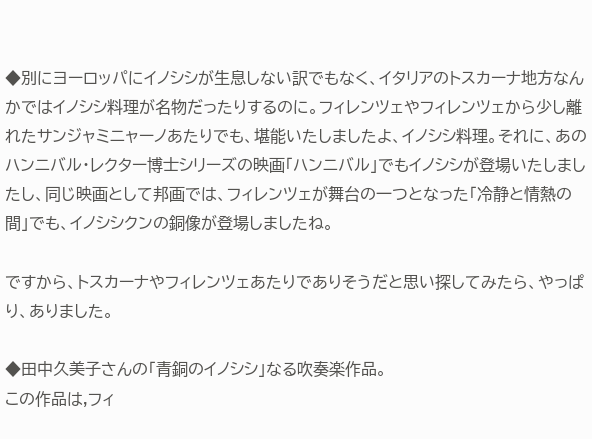◆別にヨーロッパにイノシシが生息しない訳でもなく、イタリアのトスカーナ地方なんかではイノシシ料理が名物だったりするのに。フィレンツェやフィレンツェから少し離れたサンジャミニャーノあたりでも、堪能いたしましたよ、イノシシ料理。それに、あのハンニバル・レクター博士シリーズの映画「ハンニバル」でもイノシシが登場いたしましたし、同じ映画として邦画では、フィレンツェが舞台の一つとなった「冷静と情熱の間」でも、イノシシクンの銅像が登場しましたね。

ですから、トスカーナやフィレンツェあたりでありそうだと思い探してみたら、やっぱり、ありました。

◆田中久美子さんの「青銅のイノシシ」なる吹奏楽作品。
この作品は,フィ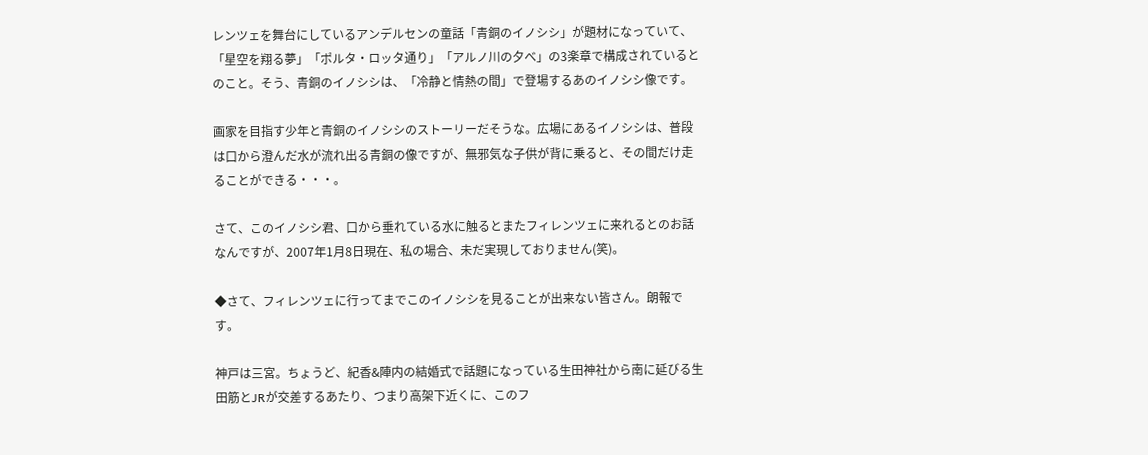レンツェを舞台にしているアンデルセンの童話「青銅のイノシシ」が題材になっていて、「星空を翔る夢」「ポルタ・ロッタ通り」「アルノ川の夕べ」の3楽章で構成されているとのこと。そう、青銅のイノシシは、「冷静と情熱の間」で登場するあのイノシシ像です。

画家を目指す少年と青銅のイノシシのストーリーだそうな。広場にあるイノシシは、普段は口から澄んだ水が流れ出る青銅の像ですが、無邪気な子供が背に乗ると、その間だけ走ることができる・・・。

さて、このイノシシ君、口から垂れている水に触るとまたフィレンツェに来れるとのお話なんですが、2007年1月8日現在、私の場合、未だ実現しておりません(笑)。

◆さて、フィレンツェに行ってまでこのイノシシを見ることが出来ない皆さん。朗報です。

神戸は三宮。ちょうど、紀香&陣内の結婚式で話題になっている生田神社から南に延びる生田筋とJRが交差するあたり、つまり高架下近くに、このフ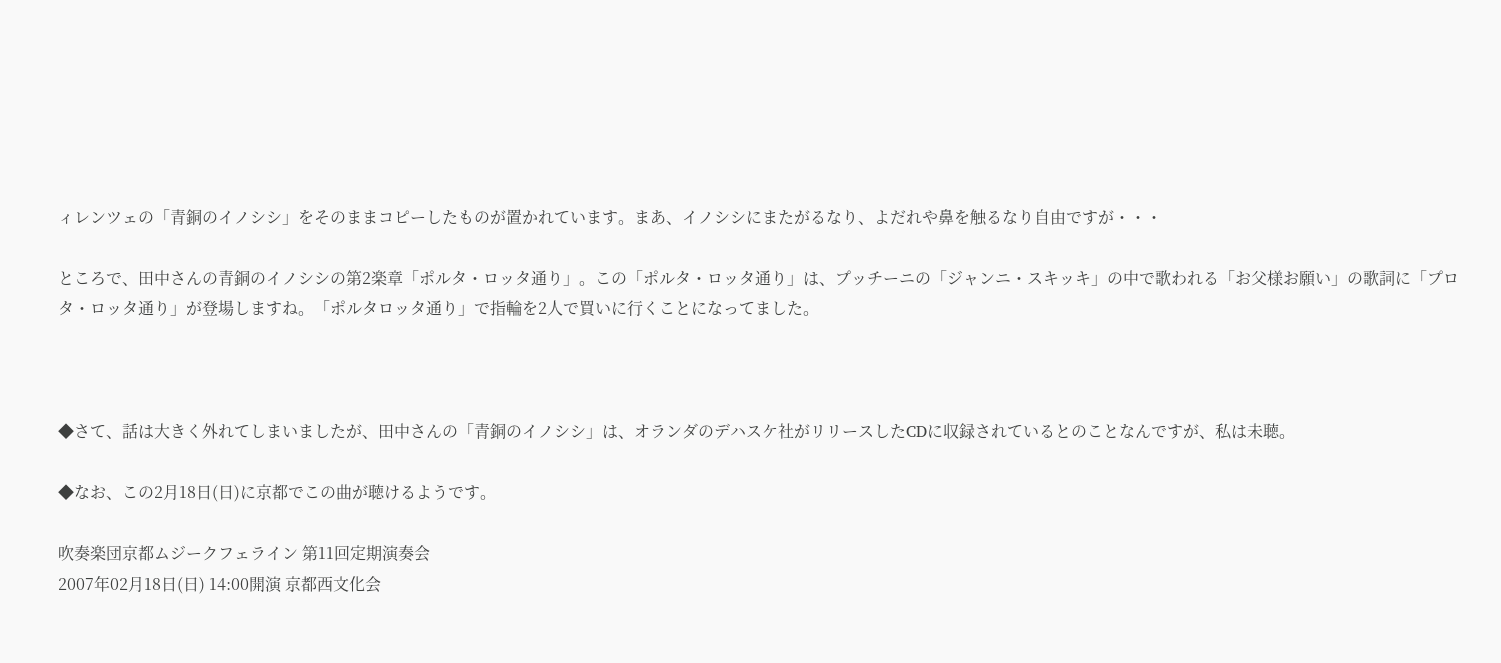ィレンツェの「青銅のイノシシ」をそのままコピーしたものが置かれています。まあ、イノシシにまたがるなり、よだれや鼻を触るなり自由ですが・・・

ところで、田中さんの青銅のイノシシの第2楽章「ポルタ・ロッタ通り」。この「ポルタ・ロッタ通り」は、プッチーニの「ジャンニ・スキッキ」の中で歌われる「お父様お願い」の歌詞に「プロタ・ロッタ通り」が登場しますね。「ポルタロッタ通り」で指輪を2人で買いに行くことになってました。



◆さて、話は大きく外れてしまいましたが、田中さんの「青銅のイノシシ」は、オランダのデハスケ社がリリースしたCDに収録されているとのことなんですが、私は未聴。

◆なお、この2月18日(日)に京都でこの曲が聴けるようです。

吹奏楽団京都ムジークフェライン 第11回定期演奏会
2007年02月18日(日) 14:00開演 京都西文化会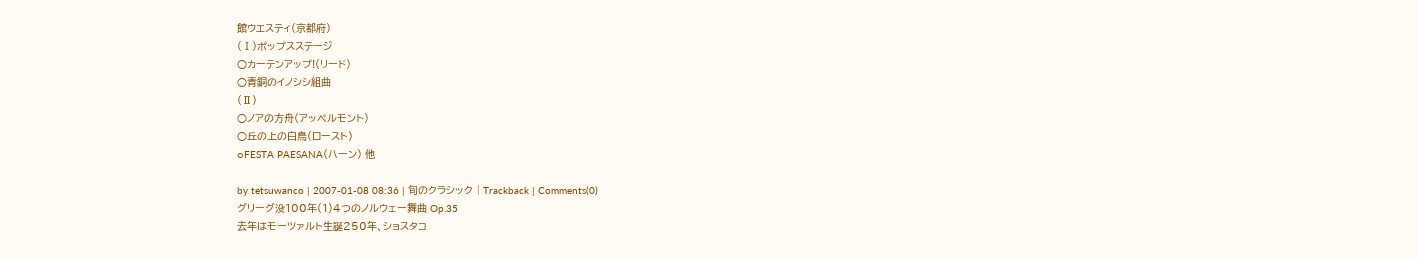館ウエスティ(京都府)
(Ⅰ)ポップスステージ
○カーテンアップ!(リード)
○青銅のイノシシ組曲
(Ⅱ)
○ノアの方舟(アッペルモント)
○丘の上の白鳥(ロースト)
○FESTA PAESANA(ハーン) 他

by tetsuwanco | 2007-01-08 08:36 | 旬のクラシック | Trackback | Comments(0)
グリーグ没100年(1)4つのノルウェー舞曲 Op.35
去年はモーツァルト生誕250年、ショスタコ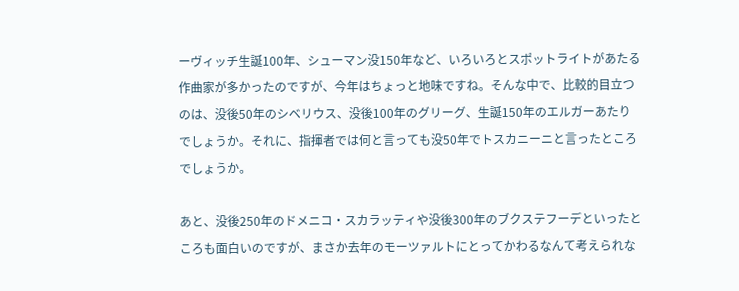ーヴィッチ生誕100年、シューマン没150年など、いろいろとスポットライトがあたる作曲家が多かったのですが、今年はちょっと地味ですね。そんな中で、比較的目立つのは、没後50年のシベリウス、没後100年のグリーグ、生誕150年のエルガーあたりでしょうか。それに、指揮者では何と言っても没50年でトスカニーニと言ったところでしょうか。

あと、没後250年のドメニコ・スカラッティや没後300年のブクステフーデといったところも面白いのですが、まさか去年のモーツァルトにとってかわるなんて考えられな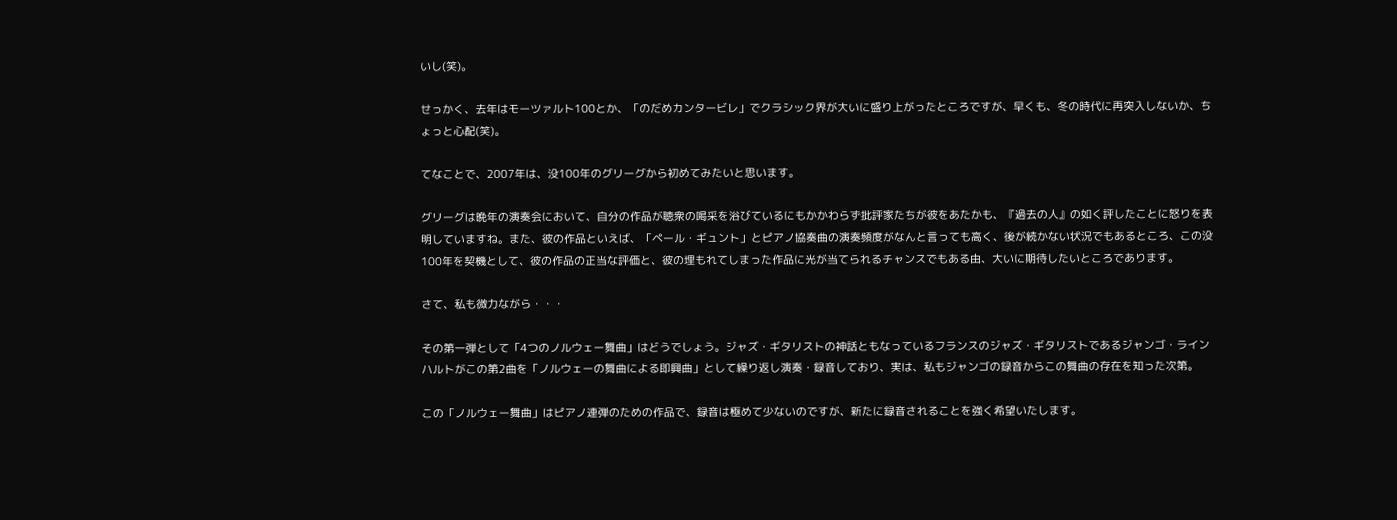いし(笑)。

せっかく、去年はモーツァルト100とか、「のだめカンタービレ」でクラシック界が大いに盛り上がったところですが、早くも、冬の時代に再突入しないか、ちょっと心配(笑)。

てなことで、2007年は、没100年のグリーグから初めてみたいと思います。

グリーグは晩年の演奏会において、自分の作品が聴衆の喝采を浴びているにもかかわらず批評家たちが彼をあたかも、『過去の人』の如く評したことに怒りを表明していますね。また、彼の作品といえば、「ペール・ギュント」とピアノ協奏曲の演奏頻度がなんと言っても高く、後が続かない状況でもあるところ、この没100年を契機として、彼の作品の正当な評価と、彼の埋もれてしまった作品に光が当てられるチャンスでもある由、大いに期待したいところであります。

さて、私も微力ながら・・・

その第一弾として「4つのノルウェー舞曲」はどうでしょう。ジャズ・ギタリストの神話ともなっているフランスのジャズ・ギタリストであるジャンゴ・ラインハルトがこの第2曲を「ノルウェーの舞曲による即興曲」として繰り返し演奏・録音しており、実は、私もジャンゴの録音からこの舞曲の存在を知った次第。

この「ノルウェー舞曲」はピアノ連弾のための作品で、録音は極めて少ないのですが、新たに録音されることを強く希望いたします。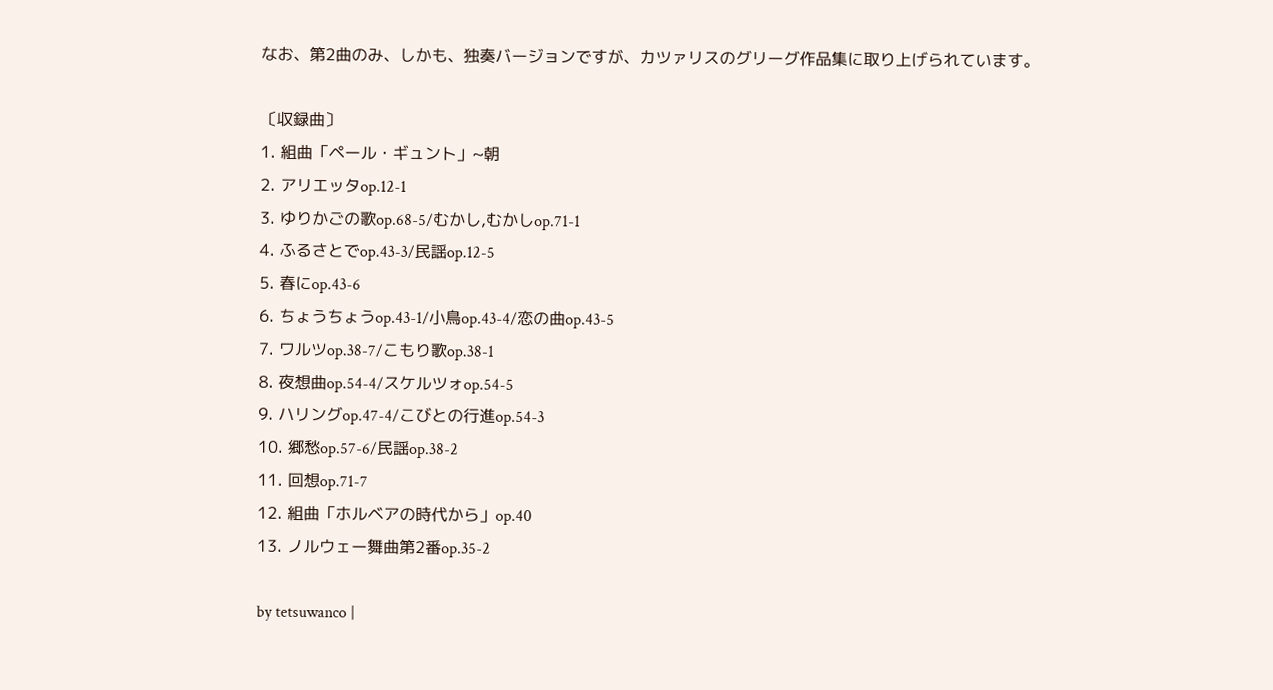なお、第2曲のみ、しかも、独奏バージョンですが、カツァリスのグリーグ作品集に取り上げられています。

〔収録曲〕
1. 組曲「ペール・ギュント」~朝
2. アリエッタop.12-1
3. ゆりかごの歌op.68-5/むかし,むかしop.71-1
4. ふるさとでop.43-3/民謡op.12-5
5. 春にop.43-6
6. ちょうちょうop.43-1/小鳥op.43-4/恋の曲op.43-5
7. ワルツop.38-7/こもり歌op.38-1
8. 夜想曲op.54-4/スケルツォop.54-5
9. ハリングop.47-4/こびとの行進op.54-3
10. 郷愁op.57-6/民謡op.38-2
11. 回想op.71-7
12. 組曲「ホルベアの時代から」op.40
13. ノルウェー舞曲第2番op.35-2

by tetsuwanco |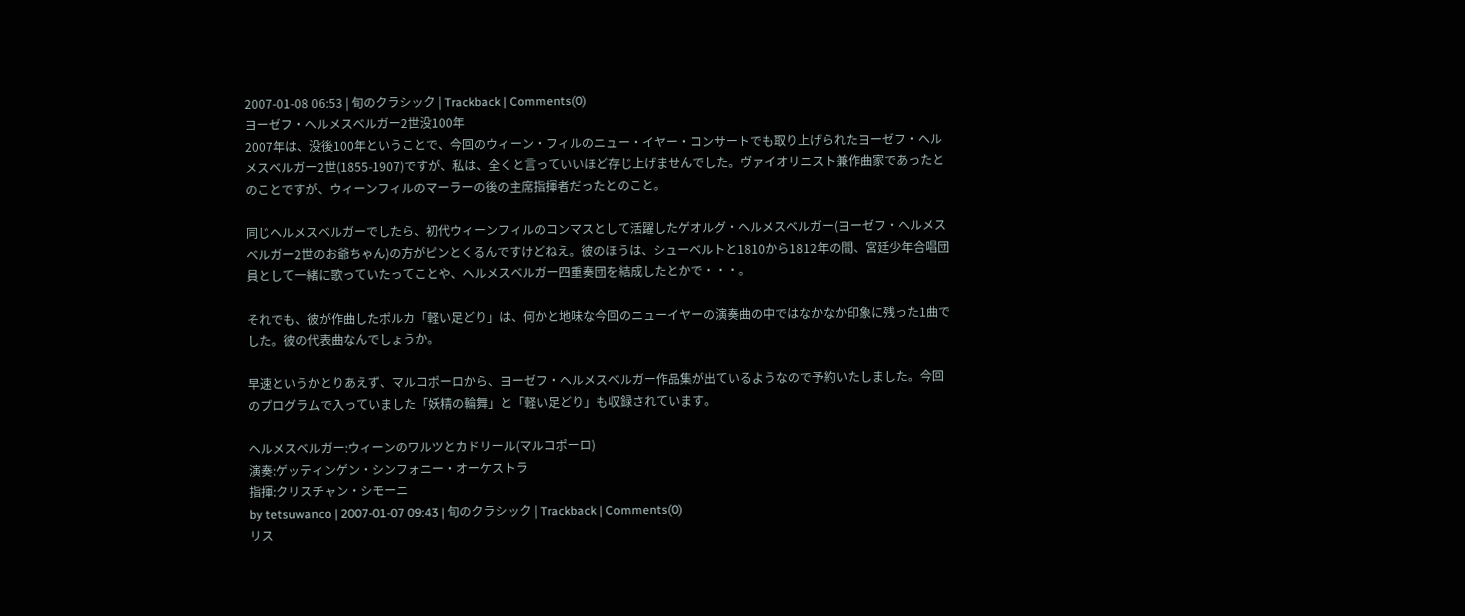2007-01-08 06:53 | 旬のクラシック | Trackback | Comments(0)
ヨーゼフ・ヘルメスベルガー2世没100年
2007年は、没後100年ということで、今回のウィーン・フィルのニュー・イヤー・コンサートでも取り上げられたヨーゼフ・ヘルメスベルガー2世(1855-1907)ですが、私は、全くと言っていいほど存じ上げませんでした。ヴァイオリニスト兼作曲家であったとのことですが、ウィーンフィルのマーラーの後の主席指揮者だったとのこと。

同じヘルメスベルガーでしたら、初代ウィーンフィルのコンマスとして活躍したゲオルグ・ヘルメスベルガー(ヨーゼフ・ヘルメスベルガー2世のお爺ちゃん)の方がピンとくるんですけどねえ。彼のほうは、シューベルトと1810から1812年の間、宮廷少年合唱団員として一緒に歌っていたってことや、ヘルメスベルガー四重奏団を結成したとかで・・・。

それでも、彼が作曲したポルカ「軽い足どり」は、何かと地味な今回のニューイヤーの演奏曲の中ではなかなか印象に残った1曲でした。彼の代表曲なんでしょうか。

早速というかとりあえず、マルコポーロから、ヨーゼフ・ヘルメスベルガー作品集が出ているようなので予約いたしました。今回のプログラムで入っていました「妖精の輪舞」と「軽い足どり」も収録されています。

ヘルメスベルガー:ウィーンのワルツとカドリール(マルコポーロ)
演奏:ゲッティンゲン・シンフォニー・オーケストラ
指揮:クリスチャン・シモーニ
by tetsuwanco | 2007-01-07 09:43 | 旬のクラシック | Trackback | Comments(0)
リス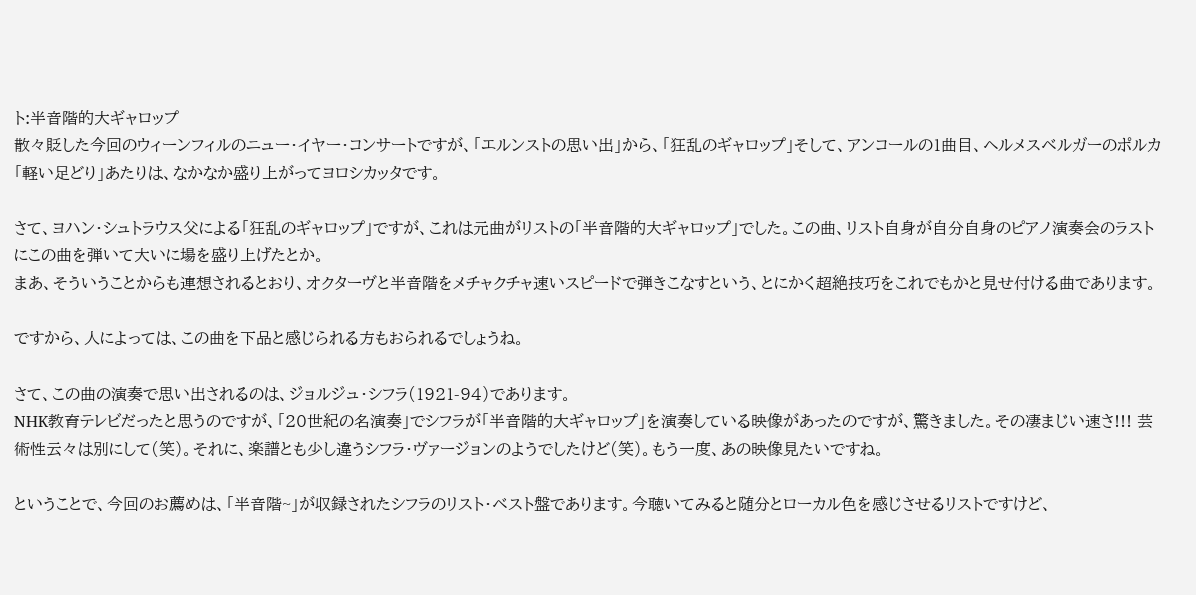ト:半音階的大ギャロップ
散々貶した今回のウィーンフィルのニュー・イヤー・コンサートですが、「エルンストの思い出」から、「狂乱のギャロップ」そして、アンコールの1曲目、ヘルメスベルガーのポルカ「軽い足どり」あたりは、なかなか盛り上がってヨロシカッタです。

さて、ヨハン・シュトラウス父による「狂乱のギャロップ」ですが、これは元曲がリストの「半音階的大ギャロップ」でした。この曲、リスト自身が自分自身のピアノ演奏会のラストにこの曲を弾いて大いに場を盛り上げたとか。
まあ、そういうことからも連想されるとおり、オクターヴと半音階をメチャクチャ速いスピードで弾きこなすという、とにかく超絶技巧をこれでもかと見せ付ける曲であります。

ですから、人によっては、この曲を下品と感じられる方もおられるでしょうね。

さて、この曲の演奏で思い出されるのは、ジョルジュ・シフラ(1921-94)であります。
NHK教育テレビだったと思うのですが、「20世紀の名演奏」でシフラが「半音階的大ギャロップ」を演奏している映像があったのですが、驚きました。その凄まじい速さ!!! 芸術性云々は別にして(笑)。それに、楽譜とも少し違うシフラ・ヴァージョンのようでしたけど(笑)。もう一度、あの映像見たいですね。

ということで、今回のお薦めは、「半音階~」が収録されたシフラのリスト・ベスト盤であります。今聴いてみると随分とローカル色を感じさせるリストですけど、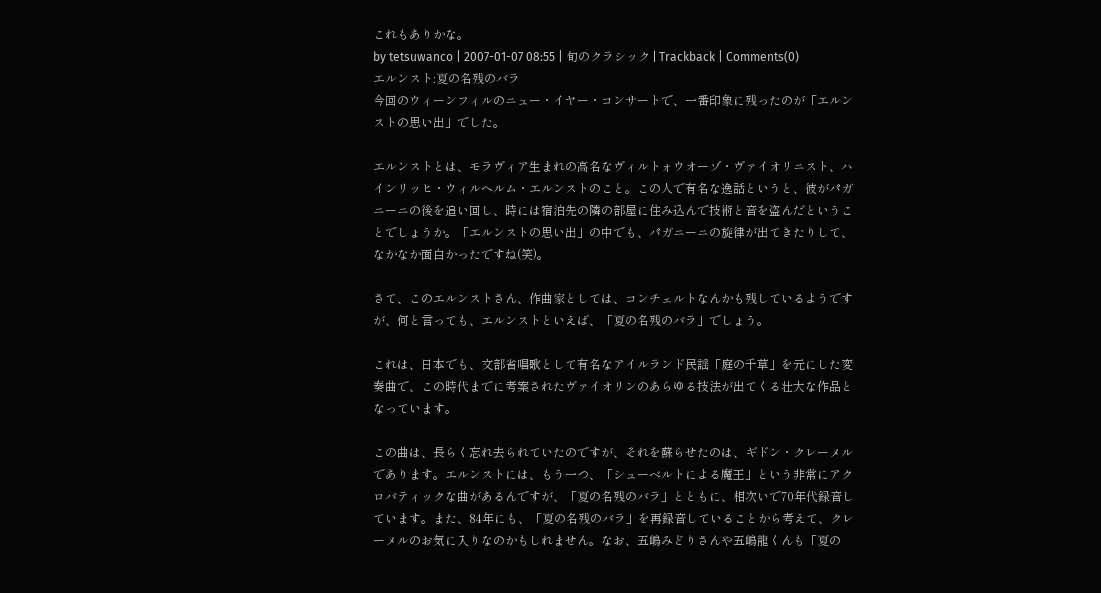これもありかな。
by tetsuwanco | 2007-01-07 08:55 | 旬のクラシック | Trackback | Comments(0)
エルンスト:夏の名残のバラ
今回のウィーンフィルのニュー・イヤー・コンサートで、一番印象に残ったのが「エルンストの思い出」でした。

エルンストとは、モラヴィア生まれの高名なヴィルトォウオーゾ・ヴァイオリニスト、ハインリッヒ・ウィルヘルム・エルンストのこと。この人で有名な逸話というと、彼がパガニーニの後を追い回し、時には宿泊先の隣の部屋に住み込んで技術と音を盗んだということでしょうか。「エルンストの思い出」の中でも、パガニーニの旋律が出てきたりして、なかなか面白かったですね(笑)。

さて、このエルンストさん、作曲家としては、コンチェルトなんかも残しているようですが、何と言っても、エルンストといえば、「夏の名残のバラ」でしょう。

これは、日本でも、文部省唱歌として有名なアイルランド民謡「庭の千草」を元にした変奏曲で、この時代までに考案されたヴァイオリンのあらゆる技法が出てくる壮大な作品となっています。

この曲は、長らく忘れ去られていたのですが、それを蘇らせたのは、ギドン・クレーメルであります。エルンストには、もう一つ、「シューベルトによる魔王」という非常にアクロバティックな曲があるんですが、「夏の名残のバラ」とともに、相次いで70年代録音しています。また、84年にも、「夏の名残のバラ」を再録音していることから考えて、クレーメルのお気に入りなのかもしれません。なお、五嶋みどりさんや五嶋龍くんも「夏の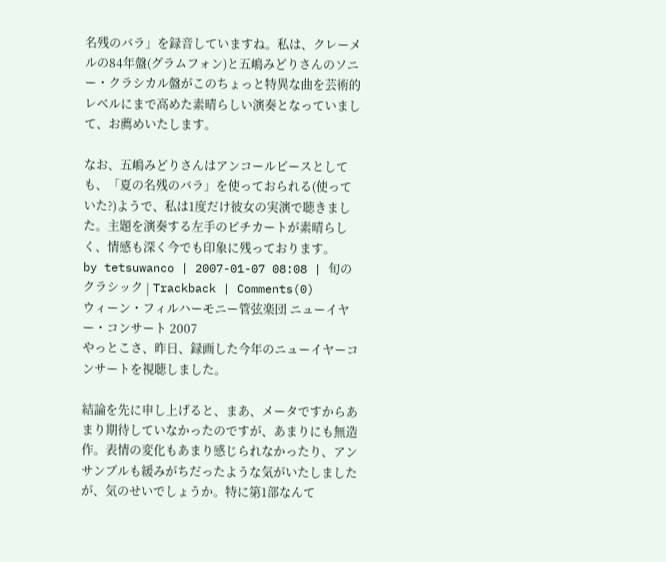名残のバラ」を録音していますね。私は、クレーメルの84年盤(グラムフォン)と五嶋みどりさんのソニー・クラシカル盤がこのちょっと特異な曲を芸術的レベルにまで高めた素晴らしい演奏となっていまして、お薦めいたします。

なお、五嶋みどりさんはアンコールピースとしても、「夏の名残のバラ」を使っておられる(使っていた?)ようで、私は1度だけ彼女の実演で聴きました。主題を演奏する左手のピチカートが素晴らしく、情感も深く今でも印象に残っております。
by tetsuwanco | 2007-01-07 08:08 | 旬のクラシック | Trackback | Comments(0)
ウィーン・フィルハーモニー管弦楽団 ニューイヤー・コンサート 2007
やっとこさ、昨日、録画した今年のニューイヤーコンサートを視聴しました。

結論を先に申し上げると、まあ、メータですからあまり期待していなかったのですが、あまりにも無造作。表情の変化もあまり感じられなかったり、アンサンブルも緩みがちだったような気がいたしましたが、気のせいでしょうか。特に第1部なんて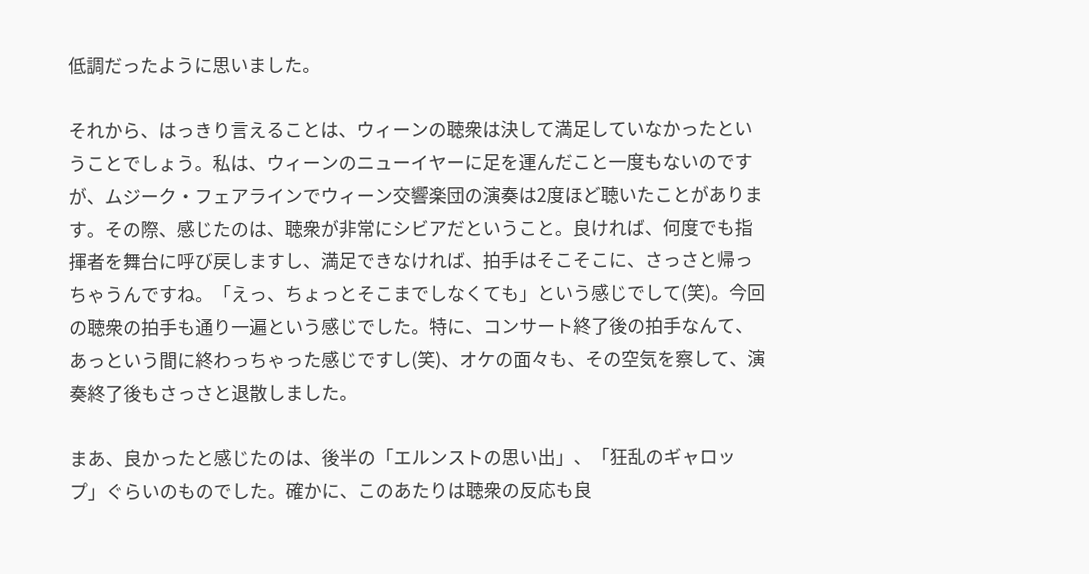低調だったように思いました。

それから、はっきり言えることは、ウィーンの聴衆は決して満足していなかったということでしょう。私は、ウィーンのニューイヤーに足を運んだこと一度もないのですが、ムジーク・フェアラインでウィーン交響楽団の演奏は2度ほど聴いたことがあります。その際、感じたのは、聴衆が非常にシビアだということ。良ければ、何度でも指揮者を舞台に呼び戻しますし、満足できなければ、拍手はそこそこに、さっさと帰っちゃうんですね。「えっ、ちょっとそこまでしなくても」という感じでして(笑)。今回の聴衆の拍手も通り一遍という感じでした。特に、コンサート終了後の拍手なんて、あっという間に終わっちゃった感じですし(笑)、オケの面々も、その空気を察して、演奏終了後もさっさと退散しました。

まあ、良かったと感じたのは、後半の「エルンストの思い出」、「狂乱のギャロップ」ぐらいのものでした。確かに、このあたりは聴衆の反応も良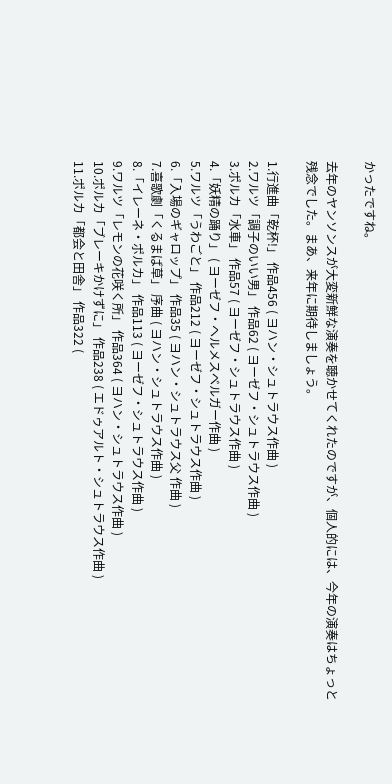かったですね。

去年のヤンソンスが大変新鮮な演奏を聴かせてくれたのですが、個人的には、今年の演奏はちょっと残念でした。まあ、来年に期待しましょう。

1.行進曲「乾杯!」 作品456 ( ヨハン・シュトラウス作曲 )
2.ワルツ「調子のいい男」 作品62 ( ヨーゼフ・シュトラウス作曲 )
3.ポルカ「水車」 作品57 ( ヨーゼフ・シュトラウス作曲 )
4.「妖精の踊り」 ( ヨーゼフ・ヘルメスベルガー作曲 )
5.ワルツ「うわごと」 作品212 ( ヨーゼフ・シュトラウス作曲 )
6.「入場のギャロップ」 作品35 ( ヨハン・シュトラウス父 作曲 )
7.喜歌劇「くるまば草」 序曲 ( ヨハン・シュトラウス作曲 )
8.「イレーネ・ポルカ」 作品113 ( ヨーゼフ・シュトラウス作曲 )
9.ワルツ「レモンの花咲く所」 作品364 ( ヨハン・シュトラウス作曲 )
10.ポルカ「ブレーキかけずに」 作品238 ( エドゥアルト・シュトラウス作曲 )
11.ポルカ「都会と田舎」 作品322 (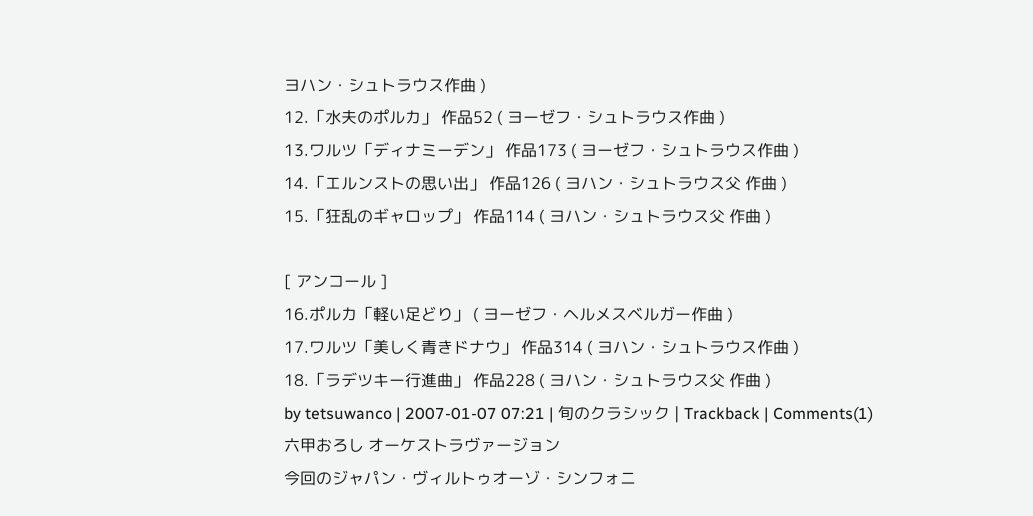ヨハン・シュトラウス作曲 )
12.「水夫のポルカ」 作品52 ( ヨーゼフ・シュトラウス作曲 )
13.ワルツ「ディナミーデン」 作品173 ( ヨーゼフ・シュトラウス作曲 )
14.「エルンストの思い出」 作品126 ( ヨハン・シュトラウス父 作曲 )
15.「狂乱のギャロップ」 作品114 ( ヨハン・シュトラウス父 作曲 )

[ アンコール ]
16.ポルカ「軽い足どり」 ( ヨーゼフ・ヘルメスベルガー作曲 )
17.ワルツ「美しく青きドナウ」 作品314 ( ヨハン・シュトラウス作曲 )
18.「ラデツキー行進曲」 作品228 ( ヨハン・シュトラウス父 作曲 )
by tetsuwanco | 2007-01-07 07:21 | 旬のクラシック | Trackback | Comments(1)
六甲おろし オーケストラヴァージョン
今回のジャパン・ヴィルトゥオーゾ・シンフォニ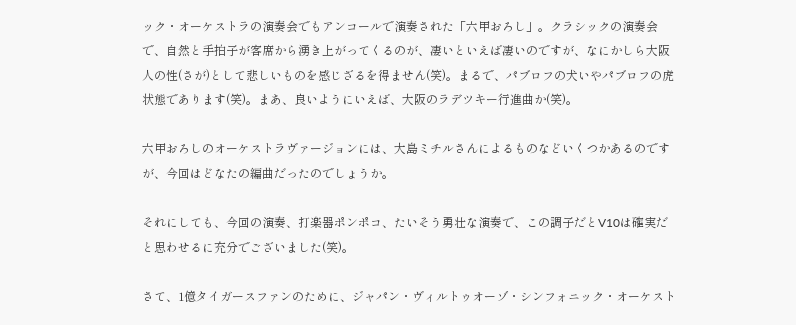ック・オーケストラの演奏会でもアンコールで演奏された「六甲おろし」。クラシックの演奏会で、自然と手拍子が客席から湧き上がってくるのが、凄いといえば凄いのですが、なにかしら大阪人の性(さが)として悲しいものを感じざるを得ません(笑)。まるで、パブロフの犬いやパブロフの虎状態であります(笑)。まあ、良いようにいえば、大阪のラデツキー行進曲か(笑)。

六甲おろしのオーケストラヴァージョンには、大島ミチルさんによるものなどいくつかあるのですが、今回はどなたの編曲だったのでしょうか。

それにしても、今回の演奏、打楽器ポンポコ、たいそう勇壮な演奏で、この調子だとV10は確実だと思わせるに充分でございました(笑)。

さて、1億タイガースファンのために、ジャパン・ヴィルトゥオーゾ・シンフォニック・オーケスト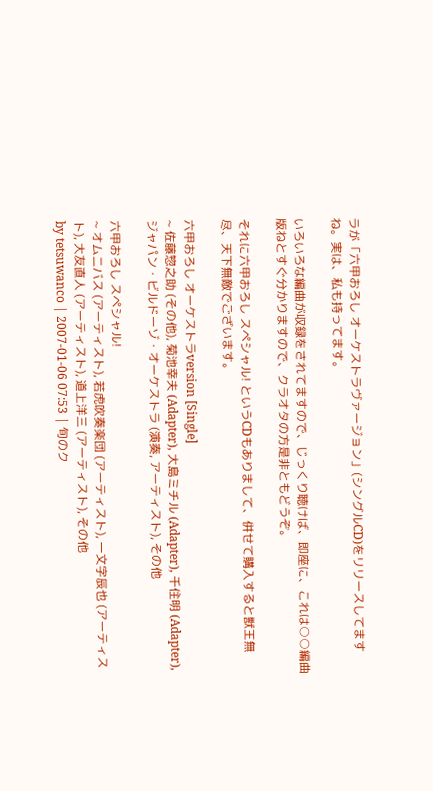ラが「六甲おろし オーケストラヴァージョン」(シングルCD)をリリースしてますね。実は、私も持ってます。

いろいろな編曲が収録をされてますので、じっくり聴けば、即座に、これは○○編曲版ねとすぐ分かりますので、クラオタの方是非ともどうぞ。

それに六甲おろし スペシャル! というCDもありまして、併せて購入すると獣王無尽、天下無敵でございます。

六甲おろし オーケストラversion [Single]
~ 佐藤惣之助 (その他), 菊池幸夫 (Adapter), 大島ミチル (Adapter), 千住明 (Adapter), ジャパン・ビルドーゾ・オーケストラ (演奏, アーティスト), その他

六甲おろし スペシャル!
~ オムニバス (アーティスト), 若虎吹奏楽団 (アーティスト), 一文字辰也 (アーティスト), 大友直人 (アーティスト), 道上洋三 (アーティスト), その他
by tetsuwanco | 2007-01-06 07:53 | 旬のク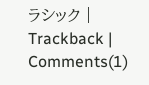ラシック | Trackback | Comments(1)